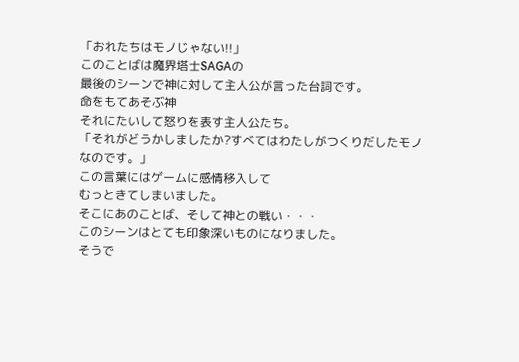「おれたちはモノじゃない!!」
このことばは魔界塔士SAGAの
最後のシーンで神に対して主人公が言った台詞です。
命をもてあそぶ神
それにたいして怒りを表す主人公たち。
「それがどうかしましたか?すべてはわたしがつくりだしたモノなのです。」
この言葉にはゲームに感情移入して
むっときてしまいました。
そこにあのことば、そして神との戦い・・・
このシーンはとても印象深いものになりました。
そうで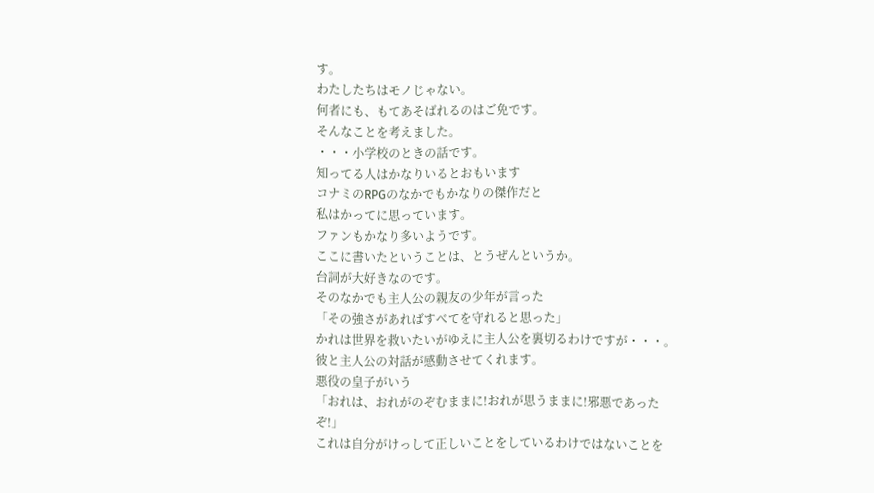す。
わたしたちはモノじゃない。
何者にも、もてあそばれるのはご免です。
そんなことを考えました。
・・・小学校のときの話です。
知ってる人はかなりいるとおもいます
コナミのRPGのなかでもかなりの傑作だと
私はかってに思っています。
ファンもかなり多いようです。
ここに書いたということは、とうぜんというか。
台詞が大好きなのです。
そのなかでも主人公の親友の少年が言った
「その強さがあればすべてを守れると思った」
かれは世界を救いたいがゆえに主人公を裏切るわけですが・・・。
彼と主人公の対話が感動させてくれます。
悪役の皇子がいう
「おれは、おれがのぞむままに!おれが思うままに!邪悪であったぞ!」
これは自分がけっして正しいことをしているわけではないことを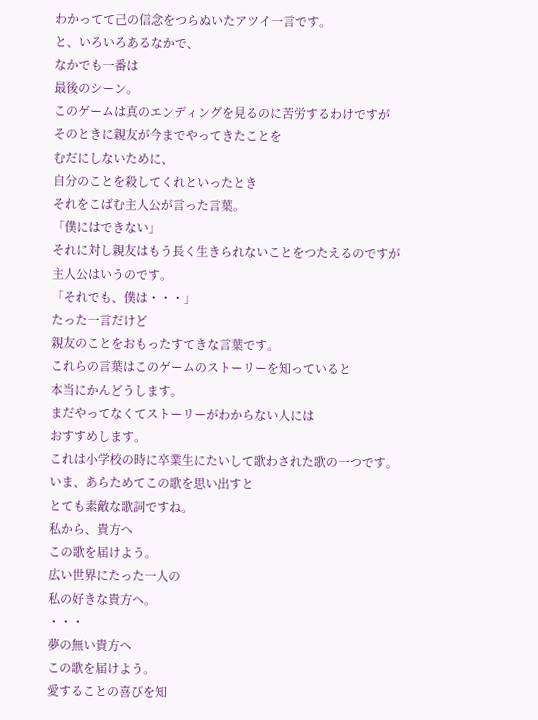わかってて己の信念をつらぬいたアツイ一言です。
と、いろいろあるなかで、
なかでも一番は
最後のシーン。
このゲームは真のエンディングを見るのに苦労するわけですが
そのときに親友が今までやってきたことを
むだにしないために、
自分のことを殺してくれといったとき
それをこばむ主人公が言った言葉。
「僕にはできない」
それに対し親友はもう長く生きられないことをつたえるのですが
主人公はいうのです。
「それでも、僕は・・・」
たった一言だけど
親友のことをおもったすてきな言葉です。
これらの言葉はこのゲームのストーリーを知っていると
本当にかんどうします。
まだやってなくてストーリーがわからない人には
おすすめします。
これは小学校の時に卒業生にたいして歌わされた歌の一つです。
いま、あらためてこの歌を思い出すと
とても素敵な歌詞ですね。
私から、貴方へ
この歌を届けよう。
広い世界にたった一人の
私の好きな貴方へ。
・・・
夢の無い貴方へ
この歌を届けよう。
愛することの喜びを知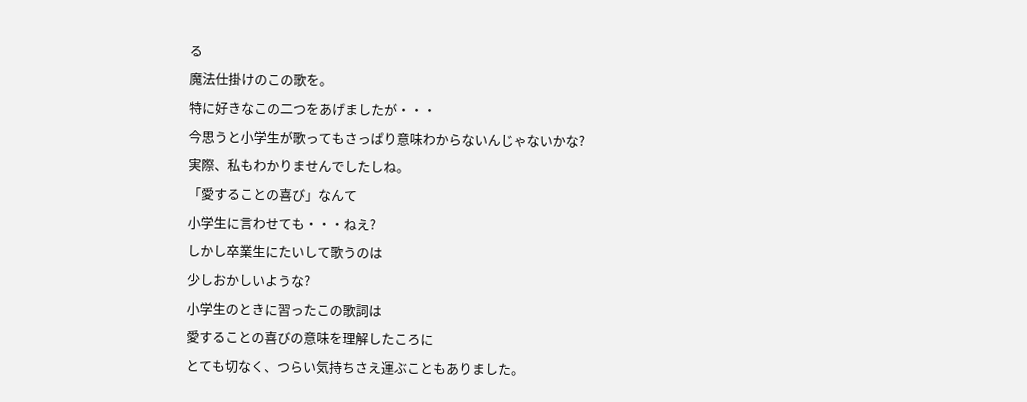る
魔法仕掛けのこの歌を。
特に好きなこの二つをあげましたが・・・
今思うと小学生が歌ってもさっぱり意味わからないんじゃないかな?
実際、私もわかりませんでしたしね。
「愛することの喜び」なんて
小学生に言わせても・・・ねえ?
しかし卒業生にたいして歌うのは
少しおかしいような?
小学生のときに習ったこの歌詞は
愛することの喜びの意味を理解したころに
とても切なく、つらい気持ちさえ運ぶこともありました。